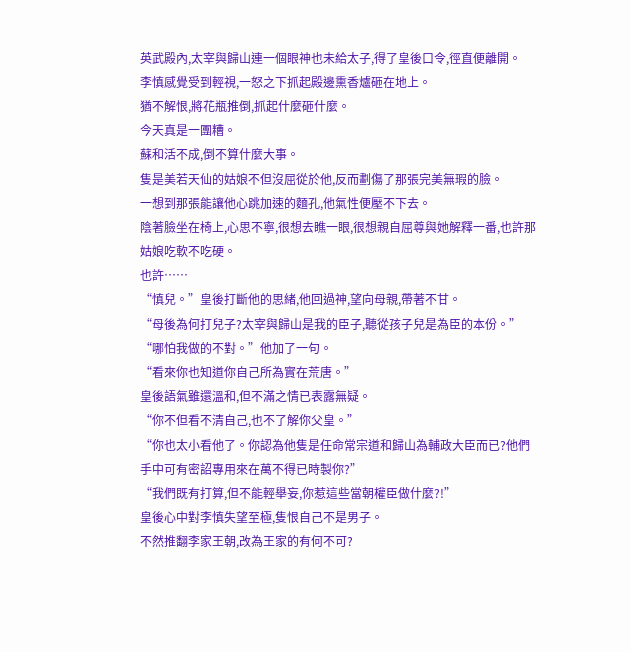英武殿內,太宰與歸山連一個眼神也未給太子,得了皇後口令,徑直便離開。
李慎感覺受到輕視,一怒之下抓起殿邊熏香爐砸在地上。
猶不解恨,將花瓶推倒,抓起什麼砸什麼。
今天真是一團糟。
蘇和活不成,倒不算什麼大事。
隻是美若天仙的姑娘不但沒屈從於他,反而劃傷了那張完美無瑕的臉。
一想到那張能讓他心跳加速的麵孔,他氣性便壓不下去。
陰著臉坐在椅上,心思不寧,很想去瞧一眼,很想親自屈尊與她解釋一番,也許那姑娘吃軟不吃硬。
也許……
“慎兒。”皇後打斷他的思緒,他回過神,望向母親,帶著不甘。
“母後為何打兒子?太宰與歸山是我的臣子,聽從孩子兒是為臣的本份。”
“哪怕我做的不對。”他加了一句。
“看來你也知道你自己所為實在荒唐。”
皇後語氣雖還溫和,但不滿之情已表露無疑。
“你不但看不清自己,也不了解你父皇。”
“你也太小看他了。你認為他隻是任命常宗道和歸山為輔政大臣而已?他們手中可有密詔專用來在萬不得已時製你?”
“我們既有打算,但不能輕舉妄,你惹這些當朝權臣做什麼?!”
皇後心中對李慎失望至極,隻恨自己不是男子。
不然推翻李家王朝,改為王家的有何不可?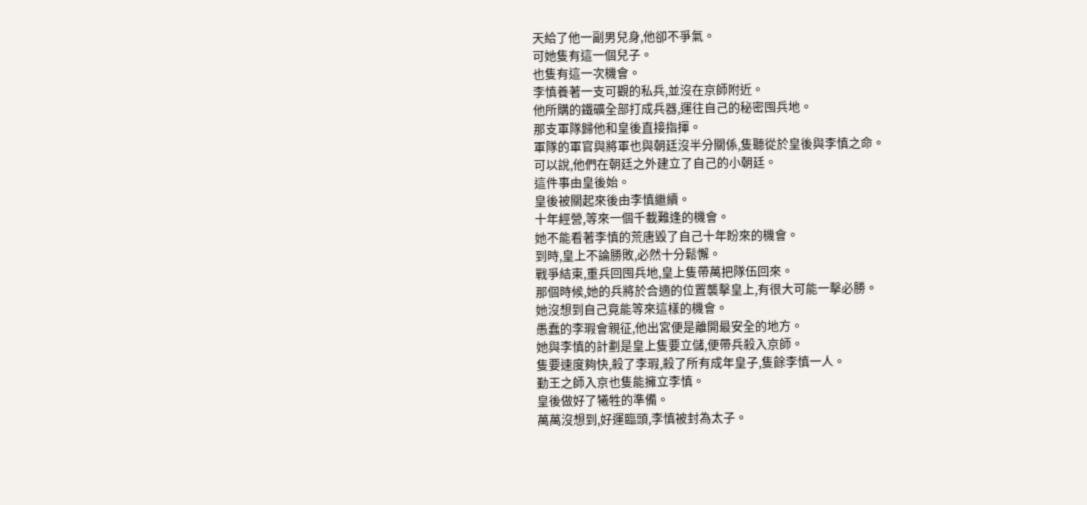天給了他一副男兒身,他卻不爭氣。
可她隻有這一個兒子。
也隻有這一次機會。
李慎養著一支可觀的私兵,並沒在京師附近。
他所購的鐵礦全部打成兵器,運往自己的秘密囤兵地。
那支軍隊歸他和皇後直接指揮。
軍隊的軍官與將軍也與朝廷沒半分關係,隻聽從於皇後與李慎之命。
可以說,他們在朝廷之外建立了自己的小朝廷。
這件事由皇後始。
皇後被關起來後由李慎繼續。
十年經營,等來一個千載難逢的機會。
她不能看著李慎的荒唐毀了自己十年盼來的機會。
到時,皇上不論勝敗,必然十分鬆懈。
戰爭結束,重兵回囤兵地,皇上隻帶萬把隊伍回來。
那個時候,她的兵將於合適的位置襲擊皇上,有很大可能一擊必勝。
她沒想到自己竟能等來這樣的機會。
愚蠢的李瑕會親征,他出宮便是離開最安全的地方。
她與李慎的計劃是皇上隻要立儲,便帶兵殺入京師。
隻要速度夠快,殺了李瑕,殺了所有成年皇子,隻餘李慎一人。
勤王之師入京也隻能擁立李慎。
皇後做好了犧牲的準備。
萬萬沒想到,好運臨頭,李慎被封為太子。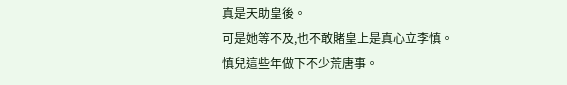真是天助皇後。
可是她等不及,也不敢賭皇上是真心立李慎。
慎兒這些年做下不少荒唐事。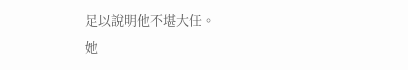足以說明他不堪大任。
她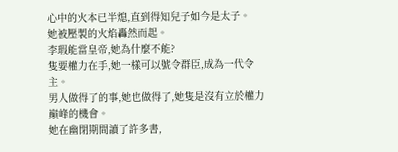心中的火本已半熄,直到得知兒子如今是太子。
她被壓製的火焰轟然而起。
李瑕能當皇帝,她為什麼不能?
隻要權力在手,她一樣可以號令群臣,成為一代令主。
男人做得了的事,她也做得了,她隻是沒有立於權力巔峰的機會。
她在幽閉期間讀了許多書,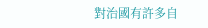對治國有許多自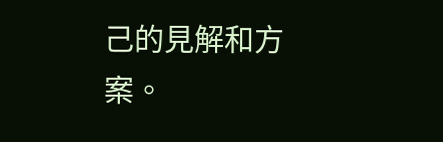己的見解和方案。